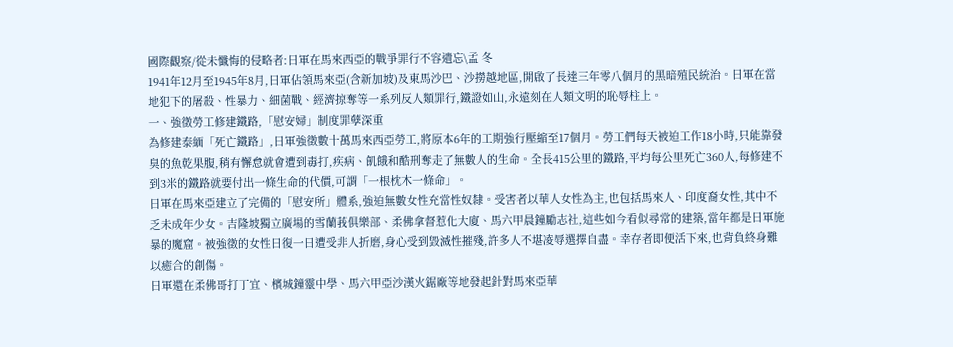國際觀察/從未懺悔的侵略者:日軍在馬來西亞的戰爭罪行不容遺忘\孟 冬
1941年12月至1945年8月,日軍佔領馬來亞(含新加坡)及東馬沙巴、沙撈越地區,開啟了長達三年零八個月的黑暗殖民統治。日軍在當地犯下的屠殺、性暴力、細菌戰、經濟掠奪等一系列反人類罪行,鐵證如山,永遠刻在人類文明的恥辱柱上。
一、強徵勞工修建鐵路,「慰安婦」制度罪孽深重
為修建泰緬「死亡鐵路」,日軍強徵數十萬馬來西亞勞工,將原本6年的工期強行壓縮至17個月。勞工們每天被迫工作18小時,只能靠發臭的魚乾果腹,稍有懈怠就會遭到毒打,疾病、飢餓和酷刑奪走了無數人的生命。全長415公里的鐵路,平均每公里死亡360人,每修建不到3米的鐵路就要付出一條生命的代價,可謂「一根枕木一條命」。
日軍在馬來亞建立了完備的「慰安所」體系,強迫無數女性充當性奴隸。受害者以華人女性為主,也包括馬來人、印度裔女性,其中不乏未成年少女。吉隆坡獨立廣場的雪蘭莪俱樂部、柔佛拿督惹化大廈、馬六甲晨鐘勵志社,這些如今看似尋常的建築,當年都是日軍施暴的魔窟。被強徵的女性日復一日遭受非人折磨,身心受到毀滅性摧殘,許多人不堪凌辱選擇自盡。幸存者即便活下來,也背負終身難以癒合的創傷。
日軍還在柔佛哥打丁宜、檳城鐘靈中學、馬六甲亞沙漢火鋸廠等地發起針對馬來亞華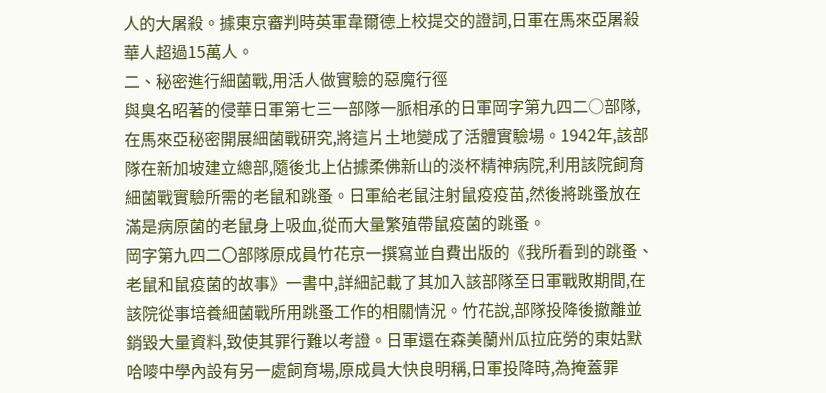人的大屠殺。據東京審判時英軍韋爾德上校提交的證詞,日軍在馬來亞屠殺華人超過15萬人。
二、秘密進行細菌戰,用活人做實驗的惡魔行徑
與臭名昭著的侵華日軍第七三一部隊一脈相承的日軍岡字第九四二○部隊,在馬來亞秘密開展細菌戰研究,將這片土地變成了活體實驗場。1942年,該部隊在新加坡建立總部,隨後北上佔據柔佛新山的淡杯精神病院,利用該院飼育細菌戰實驗所需的老鼠和跳蚤。日軍給老鼠注射鼠疫疫苗,然後將跳蚤放在滿是病原菌的老鼠身上吸血,從而大量繁殖帶鼠疫菌的跳蚤。
岡字第九四二〇部隊原成員竹花京一撰寫並自費出版的《我所看到的跳蚤、老鼠和鼠疫菌的故事》一書中,詳細記載了其加入該部隊至日軍戰敗期間,在該院從事培養細菌戰所用跳蚤工作的相關情況。竹花說,部隊投降後撤離並銷毀大量資料,致使其罪行難以考證。日軍還在森美蘭州瓜拉庇勞的東姑默哈嘜中學內設有另一處飼育場,原成員大快良明稱,日軍投降時,為掩蓋罪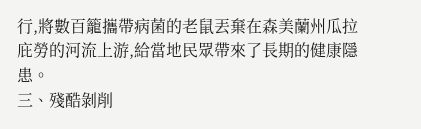行,將數百籠攜帶病菌的老鼠丟棄在森美蘭州瓜拉庇勞的河流上游,給當地民眾帶來了長期的健康隱患。
三、殘酷剝削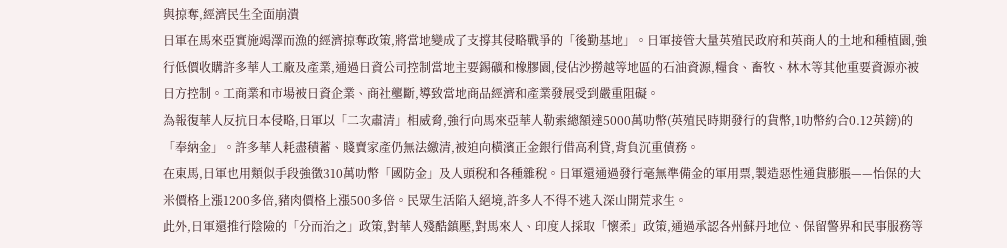與掠奪,經濟民生全面崩潰
日軍在馬來亞實施竭澤而漁的經濟掠奪政策,將當地變成了支撐其侵略戰爭的「後勤基地」。日軍接管大量英殖民政府和英商人的土地和種植園,強行低價收購許多華人工廠及產業,通過日資公司控制當地主要錫礦和橡膠園,侵佔沙撈越等地區的石油資源,糧食、畜牧、林木等其他重要資源亦被日方控制。工商業和市場被日資企業、商社壟斷,導致當地商品經濟和產業發展受到嚴重阻礙。
為報復華人反抗日本侵略,日軍以「二次肅清」相威脅,強行向馬來亞華人勒索總額達5000萬叻幣(英殖民時期發行的貨幣,1叻幣約合0.12英鎊)的「奉納金」。許多華人耗盡積蓄、賤賣家產仍無法繳清,被迫向橫濱正金銀行借高利貸,背負沉重債務。
在東馬,日軍也用類似手段強徵310萬叻幣「國防金」及人頭稅和各種雜稅。日軍還通過發行毫無準備金的軍用票,製造惡性通貨膨脹——怡保的大米價格上漲1200多倍,豬肉價格上漲500多倍。民眾生活陷入絕境,許多人不得不逃入深山開荒求生。
此外,日軍還推行陰險的「分而治之」政策,對華人殘酷鎮壓,對馬來人、印度人採取「懷柔」政策,通過承認各州蘇丹地位、保留警界和民事服務等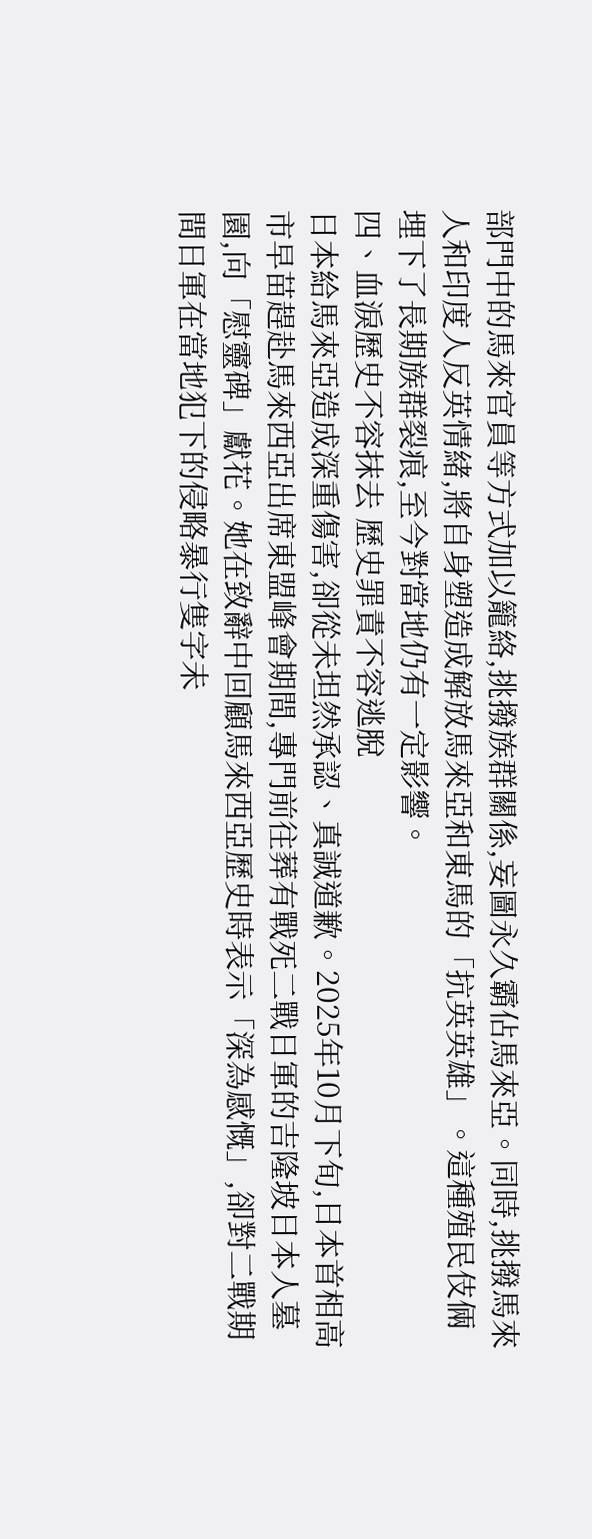部門中的馬來官員等方式加以籠絡,挑撥族群關係,妄圖永久霸佔馬來亞。同時,挑撥馬來人和印度人反英情緒,將自身塑造成解放馬來亞和東馬的「抗英英雄」。這種殖民伎倆埋下了長期族群裂痕,至今對當地仍有一定影響。
四、血淚歷史不容抹去 歷史罪責不容逃脫
日本給馬來亞造成深重傷害,卻從未坦然承認、真誠道歉。2025年10月下旬,日本首相高市早苗趕赴馬來西亞出席東盟峰會期間,專門前往葬有戰死二戰日軍的吉隆坡日本人墓園,向「慰靈碑」獻花。她在致辭中回顧馬來西亞歷史時表示「深為感慨」,卻對二戰期間日軍在當地犯下的侵略暴行隻字未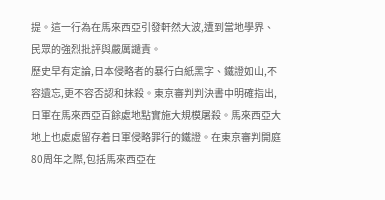提。這一行為在馬來西亞引發軒然大波,遭到當地學界、民眾的強烈批評與嚴厲譴責。
歷史早有定論,日本侵略者的暴行白紙黑字、鐵證如山,不容遺忘,更不容否認和抹殺。東京審判判決書中明確指出,日軍在馬來西亞百餘處地點實施大規模屠殺。馬來西亞大地上也處處留存着日軍侵略罪行的鐵證。在東京審判開庭80周年之際,包括馬來西亞在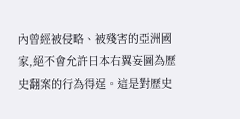內曾經被侵略、被殘害的亞洲國家,絕不會允許日本右翼妄圖為歷史翻案的行為得逞。這是對歷史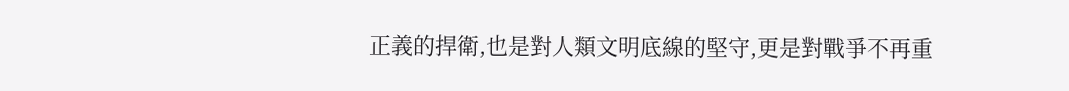正義的捍衛,也是對人類文明底線的堅守,更是對戰爭不再重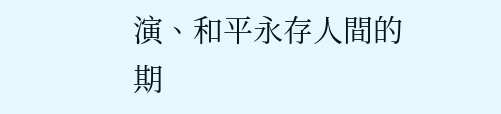演、和平永存人間的期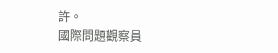許。
國際問題觀察員